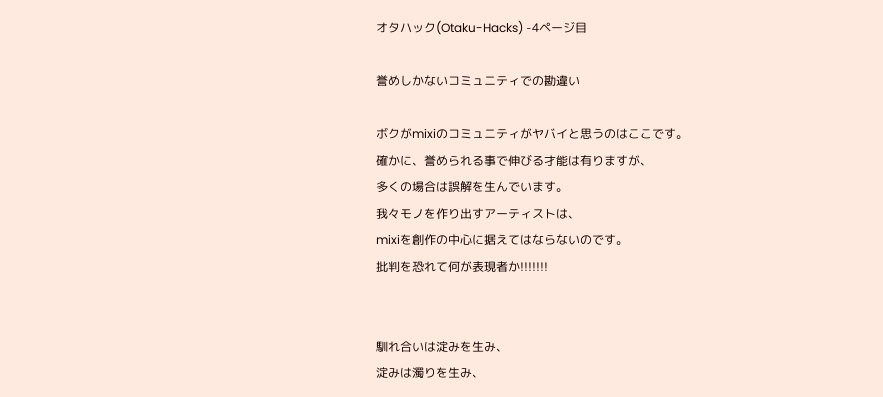オタハック(Otaku-Hacks) -4ページ目

誉めしかないコミュニティでの勘違い

ボクがmixiのコミュニティがヤバイと思うのはここです。
確かに、誉められる事で伸びる才能は有りますが、
多くの場合は誤解を生んでいます。
我々モノを作り出すアーティストは、
mixiを創作の中心に据えてはならないのです。
批判を恐れて何が表現者か!!!!!!!


馴れ合いは淀みを生み、
淀みは濁りを生み、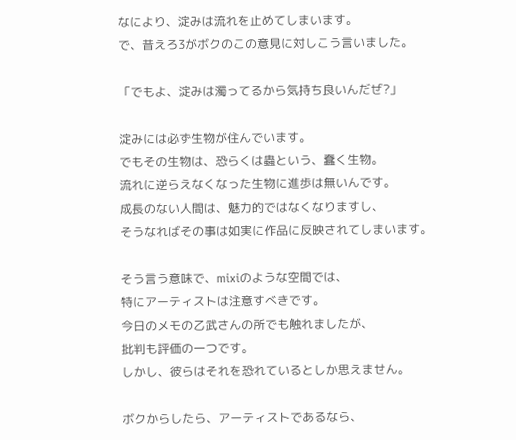なにより、淀みは流れを止めてしまいます。
で、昔えろ3がボクのこの意見に対しこう言いました。

「でもよ、淀みは濁ってるから気持ち良いんだぜ?」

淀みには必ず生物が住んでいます。
でもその生物は、恐らくは蟲という、蠢く生物。
流れに逆らえなくなった生物に進歩は無いんです。
成長のない人間は、魅力的ではなくなりますし、
そうなればその事は如実に作品に反映されてしまいます。

そう言う意味で、mixiのような空間では、
特にアーティストは注意すべきです。
今日のメモの乙武さんの所でも触れましたが、
批判も評価の一つです。
しかし、彼らはそれを恐れているとしか思えません。

ボクからしたら、アーティストであるなら、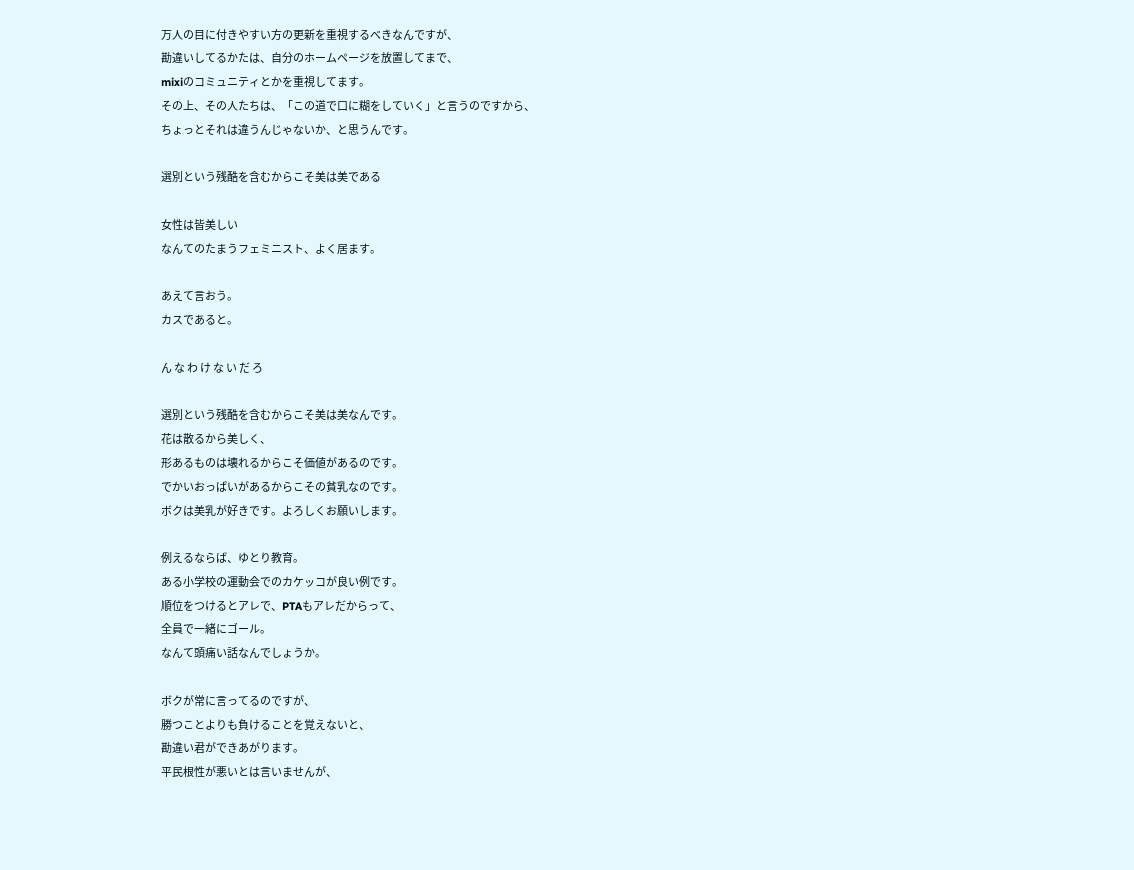万人の目に付きやすい方の更新を重視するべきなんですが、
勘違いしてるかたは、自分のホームページを放置してまで、
mixiのコミュニティとかを重視してます。
その上、その人たちは、「この道で口に糊をしていく」と言うのですから、
ちょっとそれは違うんじゃないか、と思うんです。

選別という残酷を含むからこそ美は美である

女性は皆美しい
なんてのたまうフェミニスト、よく居ます。

あえて言おう。
カスであると。

ん な わ け な い だ ろ

選別という残酷を含むからこそ美は美なんです。
花は散るから美しく、
形あるものは壊れるからこそ価値があるのです。
でかいおっぱいがあるからこその貧乳なのです。
ボクは美乳が好きです。よろしくお願いします。

例えるならば、ゆとり教育。
ある小学校の運動会でのカケッコが良い例です。
順位をつけるとアレで、PTAもアレだからって、
全員で一緒にゴール。
なんて頭痛い話なんでしょうか。

ボクが常に言ってるのですが、
勝つことよりも負けることを覚えないと、
勘違い君ができあがります。
平民根性が悪いとは言いませんが、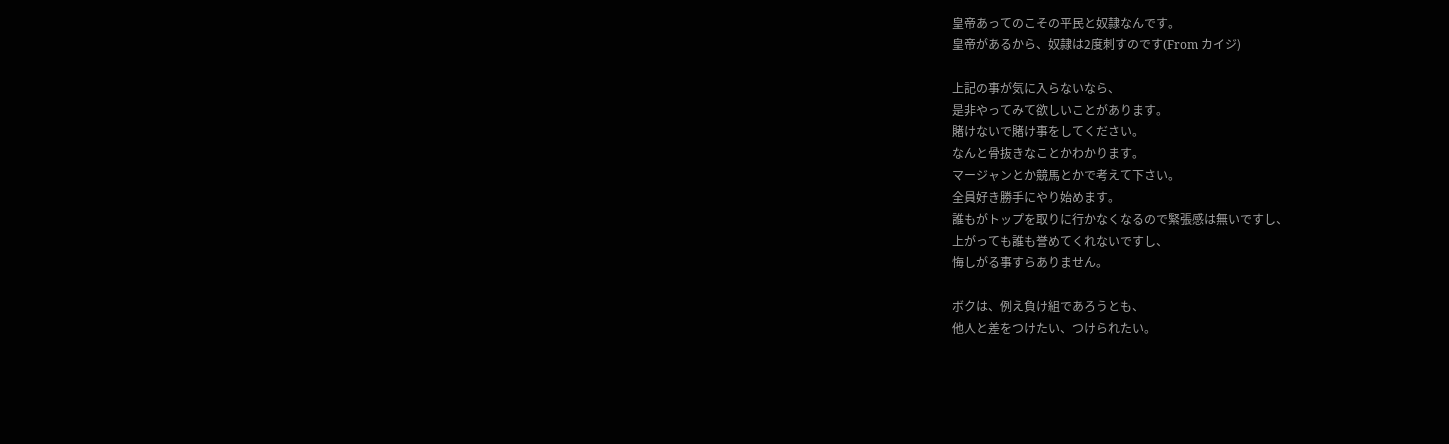皇帝あってのこその平民と奴隷なんです。
皇帝があるから、奴隷は2度刺すのです(From カイジ)

上記の事が気に入らないなら、
是非やってみて欲しいことがあります。
賭けないで賭け事をしてください。
なんと骨抜きなことかわかります。
マージャンとか競馬とかで考えて下さい。
全員好き勝手にやり始めます。
誰もがトップを取りに行かなくなるので緊張感は無いですし、
上がっても誰も誉めてくれないですし、
悔しがる事すらありません。

ボクは、例え負け組であろうとも、
他人と差をつけたい、つけられたい。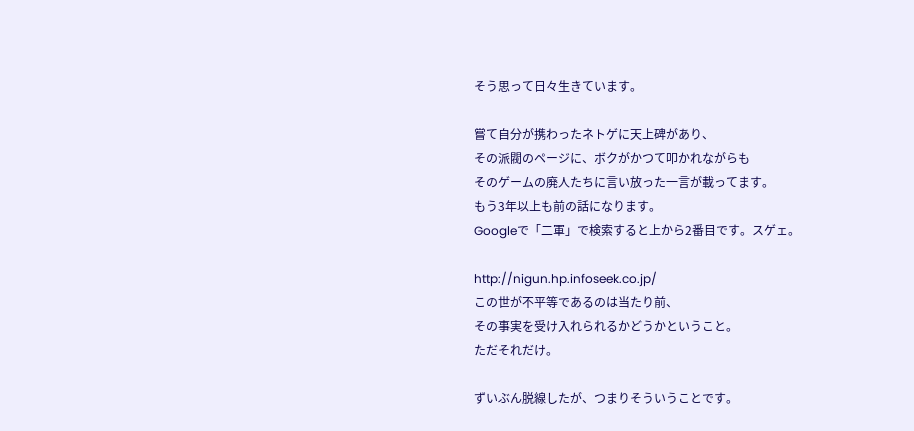そう思って日々生きています。

嘗て自分が携わったネトゲに天上碑があり、
その派閥のページに、ボクがかつて叩かれながらも
そのゲームの廃人たちに言い放った一言が載ってます。
もう3年以上も前の話になります。
Googleで「二軍」で検索すると上から2番目です。スゲェ。

http://nigun.hp.infoseek.co.jp/
この世が不平等であるのは当たり前、
その事実を受け入れられるかどうかということ。
ただそれだけ。

ずいぶん脱線したが、つまりそういうことです。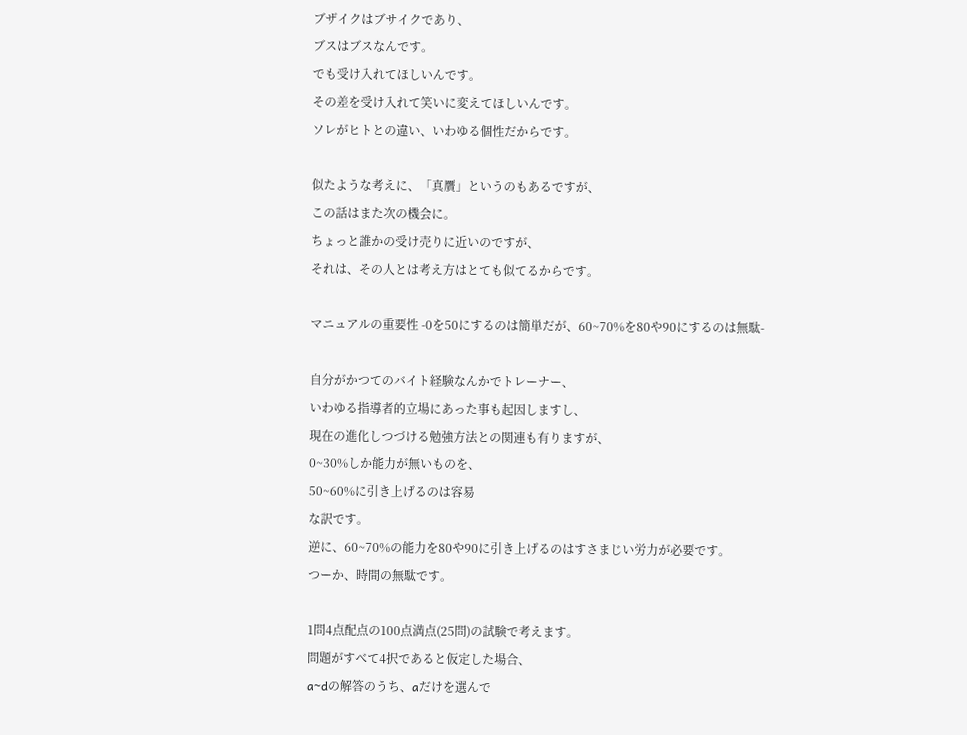ブザイクはブサイクであり、
ブスはブスなんです。
でも受け入れてほしいんです。
その差を受け入れて笑いに変えてほしいんです。
ソレがヒトとの違い、いわゆる個性だからです。

似たような考えに、「真贋」というのもあるですが、
この話はまた次の機会に。
ちょっと誰かの受け売りに近いのですが、
それは、その人とは考え方はとても似てるからです。

マニュアルの重要性 -0を50にするのは簡単だが、60~70%を80や90にするのは無駄-

自分がかつてのバイト経験なんかでトレーナー、
いわゆる指導者的立場にあった事も起因しますし、
現在の進化しつづける勉強方法との関連も有りますが、
0~30%しか能力が無いものを、
50~60%に引き上げるのは容易
な訳です。
逆に、60~70%の能力を80や90に引き上げるのはすさまじい労力が必要です。
つーか、時間の無駄です。

1問4点配点の100点満点(25問)の試験で考えます。
問題がすべて4択であると仮定した場合、
a~dの解答のうち、aだけを選んで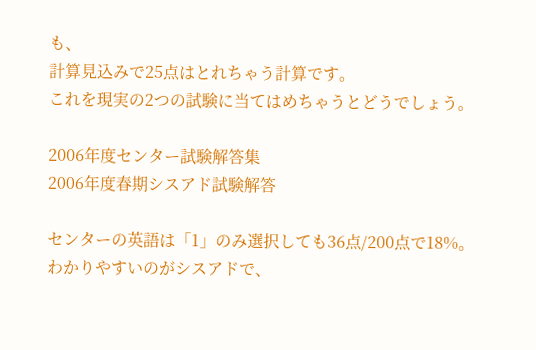も、
計算見込みで25点はとれちゃう計算です。
これを現実の2つの試験に当てはめちゃうとどうでしょう。

2006年度センター試験解答集
2006年度春期シスアド試験解答

センターの英語は「1」のみ選択しても36点/200点で18%。
わかりやすいのがシスアドで、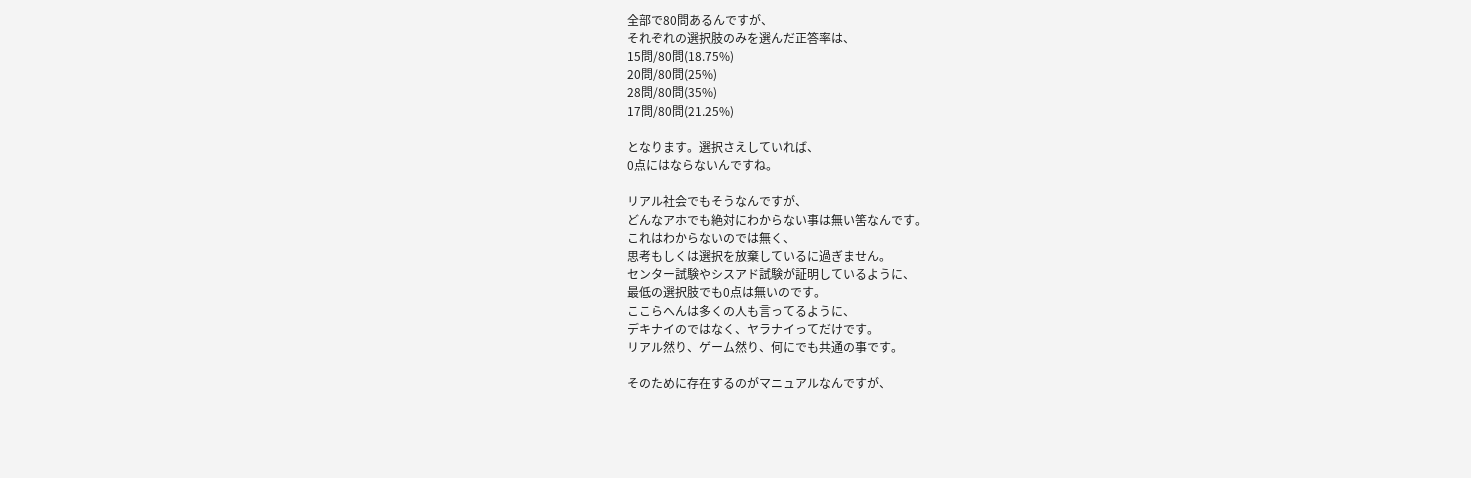全部で80問あるんですが、
それぞれの選択肢のみを選んだ正答率は、
15問/80問(18.75%)
20問/80問(25%)
28問/80問(35%)
17問/80問(21.25%)

となります。選択さえしていれば、
0点にはならないんですね。

リアル社会でもそうなんですが、
どんなアホでも絶対にわからない事は無い筈なんです。
これはわからないのでは無く、
思考もしくは選択を放棄しているに過ぎません。
センター試験やシスアド試験が証明しているように、
最低の選択肢でも0点は無いのです。
ここらへんは多くの人も言ってるように、
デキナイのではなく、ヤラナイってだけです。
リアル然り、ゲーム然り、何にでも共通の事です。

そのために存在するのがマニュアルなんですが、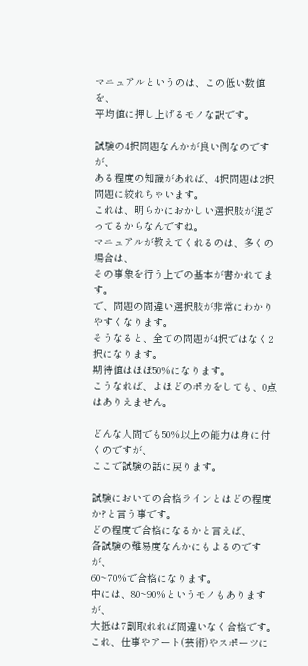マニュアルというのは、この低い数値を、
平均値に押し上げるモノな訳です。

試験の4択問題なんかが良い例なのですが、
ある程度の知識があれば、4択問題は2択問題に絞れちゃいます。
これは、明らかにおかしい選択肢が混ざってるからなんですね。
マニュアルが教えてくれるのは、多くの場合は、
その事象を行う上での基本が書かれてます。
で、問題の間違い選択肢が非常にわかりやすくなります。
そうなると、全ての問題が4択ではなく2択になります。
期待値はほぼ50%になります。
こうなれば、よほどのポカをしても、0点はありえません。

どんな人間でも50%以上の能力は身に付くのですが、
ここで試験の話に戻ります。

試験においての合格ラインとはどの程度か?と言う事です。
どの程度で合格になるかと言えば、
各試験の難易度なんかにもよるのですが、
60~70%で合格になります。
中には、80~90%というモノもありますが、
大抵は7割取れれば間違いなく合格です。
これ、仕事やアート(芸術)やスポーツに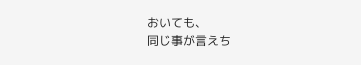おいても、
同じ事が言えち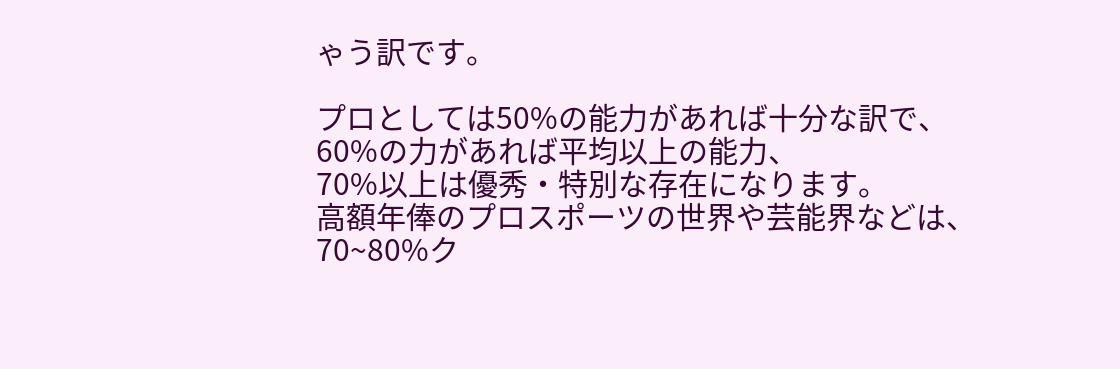ゃう訳です。

プロとしては50%の能力があれば十分な訳で、
60%の力があれば平均以上の能力、
70%以上は優秀・特別な存在になります。
高額年俸のプロスポーツの世界や芸能界などは、
70~80%ク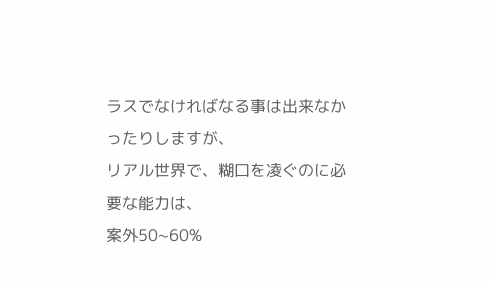ラスでなければなる事は出来なかったりしますが、
リアル世界で、糊口を凌ぐのに必要な能力は、
案外50~60%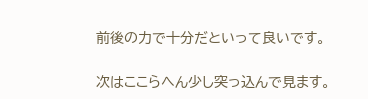前後の力で十分だといって良いです。

次はここらへん少し突っ込んで見ます。